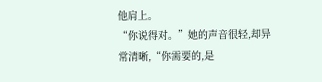他肩上。
“你说得对。”她的声音很轻,却异常清晰,“你需要的,是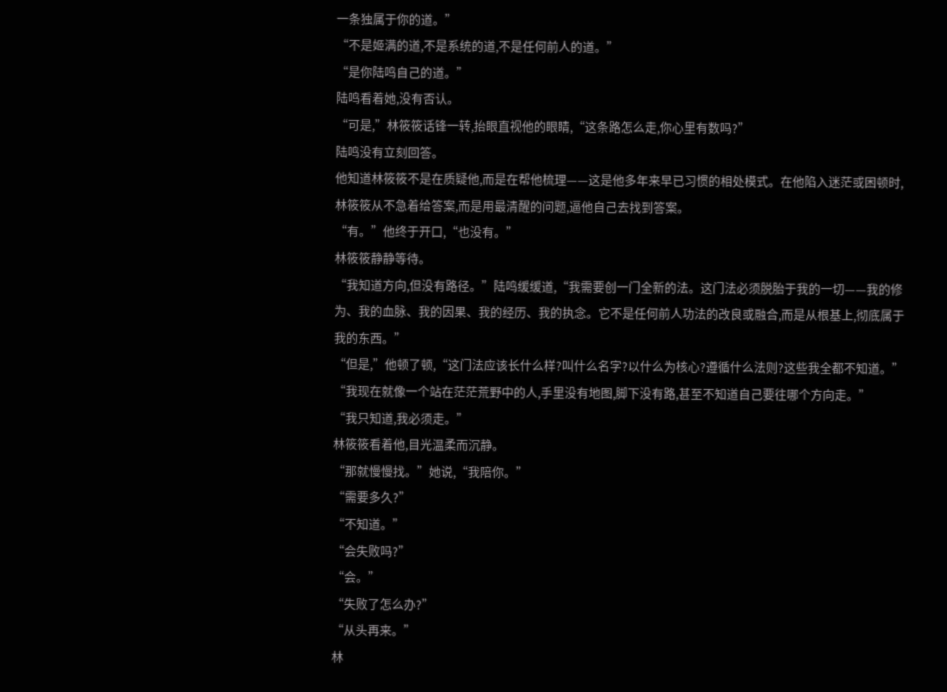一条独属于你的道。”
“不是姬满的道,不是系统的道,不是任何前人的道。”
“是你陆鸣自己的道。”
陆鸣看着她,没有否认。
“可是,”林筱筱话锋一转,抬眼直视他的眼睛,“这条路怎么走,你心里有数吗?”
陆鸣没有立刻回答。
他知道林筱筱不是在质疑他,而是在帮他梳理——这是他多年来早已习惯的相处模式。在他陷入迷茫或困顿时,林筱筱从不急着给答案,而是用最清醒的问题,逼他自己去找到答案。
“有。”他终于开口,“也没有。”
林筱筱静静等待。
“我知道方向,但没有路径。”陆鸣缓缓道,“我需要创一门全新的法。这门法必须脱胎于我的一切——我的修为、我的血脉、我的因果、我的经历、我的执念。它不是任何前人功法的改良或融合,而是从根基上,彻底属于我的东西。”
“但是,”他顿了顿,“这门法应该长什么样?叫什么名字?以什么为核心?遵循什么法则?这些我全都不知道。”
“我现在就像一个站在茫茫荒野中的人,手里没有地图,脚下没有路,甚至不知道自己要往哪个方向走。”
“我只知道,我必须走。”
林筱筱看着他,目光温柔而沉静。
“那就慢慢找。”她说,“我陪你。”
“需要多久?”
“不知道。”
“会失败吗?”
“会。”
“失败了怎么办?”
“从头再来。”
林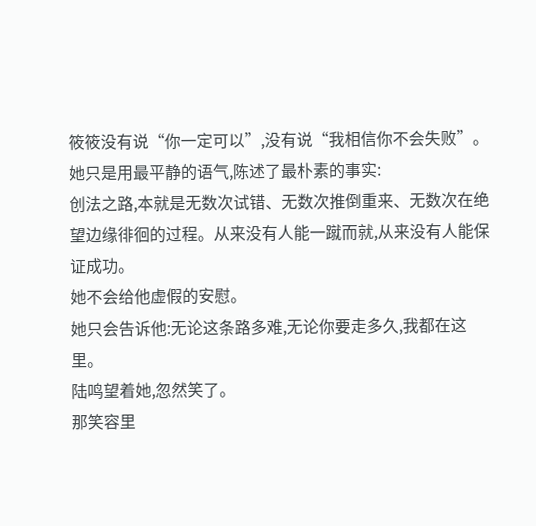筱筱没有说“你一定可以”,没有说“我相信你不会失败”。她只是用最平静的语气,陈述了最朴素的事实:
创法之路,本就是无数次试错、无数次推倒重来、无数次在绝望边缘徘徊的过程。从来没有人能一蹴而就,从来没有人能保证成功。
她不会给他虚假的安慰。
她只会告诉他:无论这条路多难,无论你要走多久,我都在这里。
陆鸣望着她,忽然笑了。
那笑容里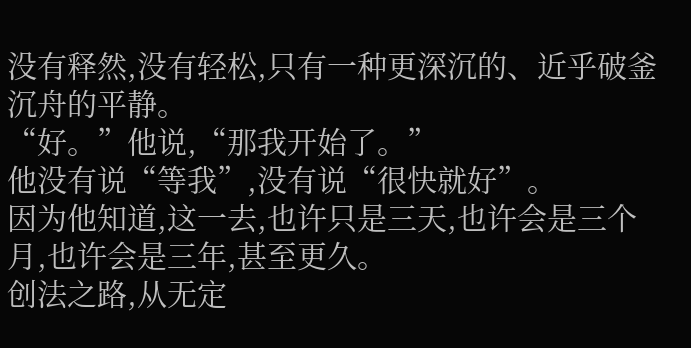没有释然,没有轻松,只有一种更深沉的、近乎破釜沉舟的平静。
“好。”他说,“那我开始了。”
他没有说“等我”,没有说“很快就好”。
因为他知道,这一去,也许只是三天,也许会是三个月,也许会是三年,甚至更久。
创法之路,从无定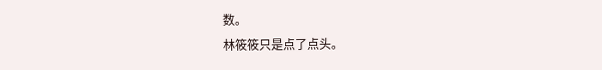数。
林筱筱只是点了点头。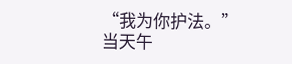“我为你护法。”
当天午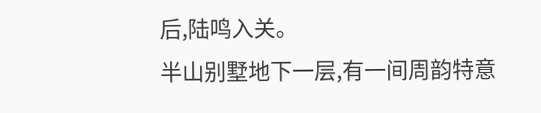后,陆鸣入关。
半山别墅地下一层,有一间周韵特意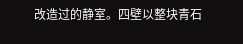改造过的静室。四壁以整块青石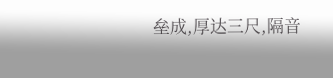垒成,厚达三尺,隔音